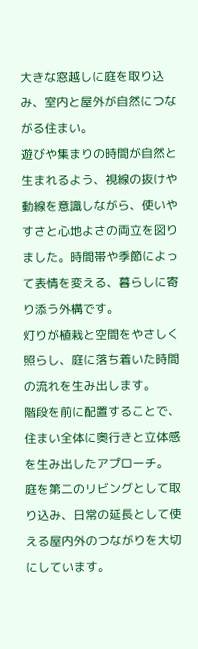大きな窓越しに庭を取り込み、室内と屋外が自然につながる住まい。
遊びや集まりの時間が自然と生まれるよう、視線の抜けや動線を意識しながら、使いやすさと心地よさの両立を図りました。時間帯や季節によって表情を変える、暮らしに寄り添う外構です。
灯りが植栽と空間をやさしく照らし、庭に落ち着いた時間の流れを生み出します。
階段を前に配置することで、住まい全体に奥行きと立体感を生み出したアプローチ。
庭を第二のリビングとして取り込み、日常の延長として使える屋内外のつながりを大切にしています。